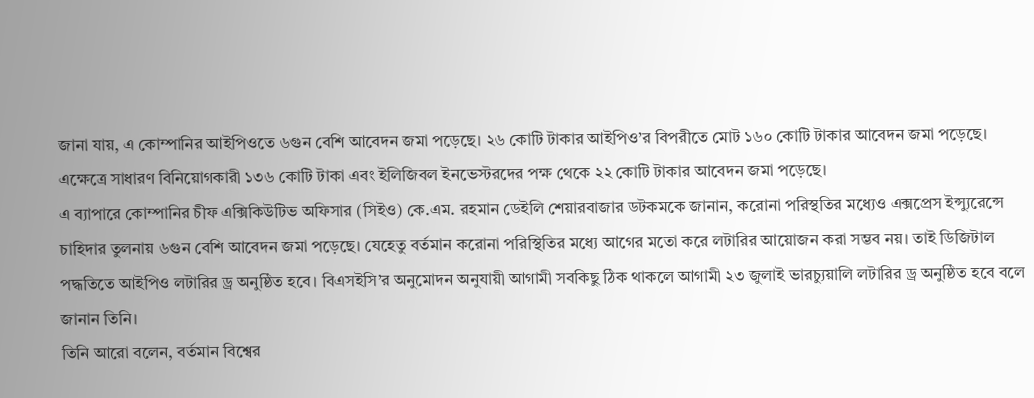জানা যায়, এ কোম্পানির আইপিওতে ৬গুন বেশি আবেদন জমা পড়েছে। ২৬ কোটি টাকার আইপিও’র বিপরীতে মোট ১৬০ কোটি টাকার আবেদন জমা পড়েছে। এক্ষেত্রে সাধারণ বিনিয়োগকারী ১৩৬ কোটি টাকা এবং ইলিজিবল ইনভেস্টরদের পক্ষ থেকে ২২ কোটি টাকার আবেদন জমা পড়েছে।
এ ব্যাপারে কোম্পানির চীফ এক্সিকিউটিভ অফিসার (সিইও) কে.এম. রহমান ডেইলি শেয়ারবাজার ডটকমকে জানান, করোনা পরিস্থতির মধ্যেও এক্সপ্রেস ইন্স্যুরেন্সে চাহিদার তুলনায় ৬গুন বেশি আবেদন জমা পড়েছে। যেহেতু বর্তমান করোনা পরিস্থিতির মধ্যে আগের মতো করে লটারির আয়োজন করা সম্ভব নয়। তাই ডিজিটাল পদ্ধতিতে আইপিও লটারির ড্র অনুষ্ঠিত হবে। বিএসইসি’র অনুমোদন অনুযায়ী আগামী সবকিছু ঠিক থাকলে আগামী ২৩ জুলাই ভারচ্যুয়ালি লটারির ড্র অনুষ্ঠিত হবে বলে জানান তিনি।
তিনি আরো বলেন, বর্তমান বিশ্বের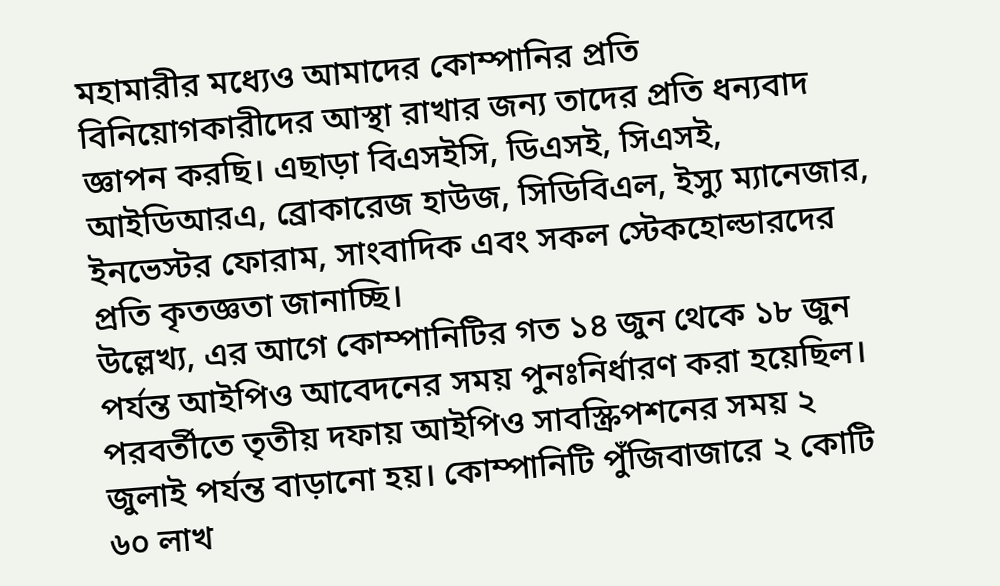মহামারীর মধ্যেও আমাদের কোম্পানির প্রতি বিনিয়োগকারীদের আস্থা রাখার জন্য তাদের প্রতি ধন্যবাদ জ্ঞাপন করছি। এছাড়া বিএসইসি, ডিএসই, সিএসই, আইডিআরএ, ব্রোকারেজ হাউজ, সিডিবিএল, ইস্যু ম্যানেজার, ইনভেস্টর ফোরাম, সাংবাদিক এবং সকল স্টেকহোল্ডারদের প্রতি কৃতজ্ঞতা জানাচ্ছি।
উল্লেখ্য, এর আগে কোম্পানিটির গত ১৪ জুন থেকে ১৮ জুন পর্যন্ত আইপিও আবেদনের সময় পুনঃনির্ধারণ করা হয়েছিল। পরবর্তীতে তৃতীয় দফায় আইপিও সাবস্ক্রিপশনের সময় ২ জুলাই পর্যন্ত বাড়ানো হয়। কোম্পানিটি পুঁজিবাজারে ২ কোটি ৬০ লাখ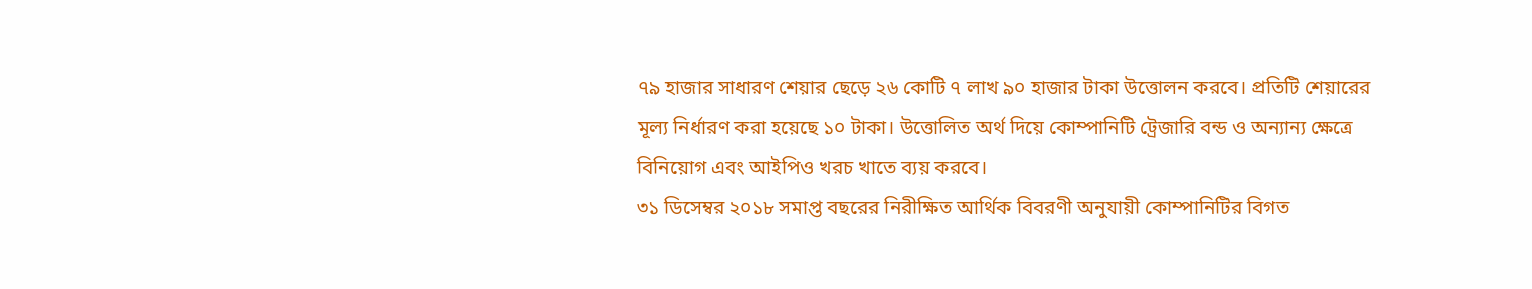৭৯ হাজার সাধারণ শেয়ার ছেড়ে ২৬ কোটি ৭ লাখ ৯০ হাজার টাকা উত্তোলন করবে। প্রতিটি শেয়ারের মূল্য নির্ধারণ করা হয়েছে ১০ টাকা। উত্তোলিত অর্থ দিয়ে কোম্পানিটি ট্রেজারি বন্ড ও অন্যান্য ক্ষেত্রে বিনিয়োগ এবং আইপিও খরচ খাতে ব্যয় করবে।
৩১ ডিসেম্বর ২০১৮ সমাপ্ত বছরের নিরীক্ষিত আর্থিক বিবরণী অনুযায়ী কোম্পানিটির বিগত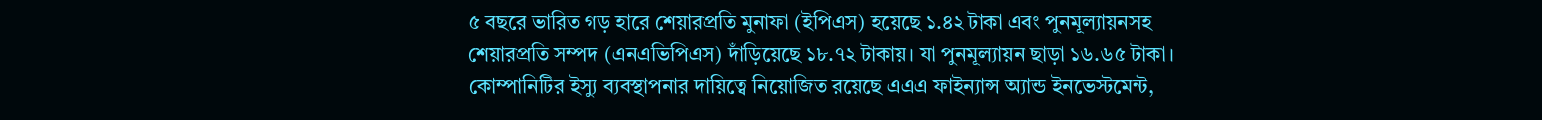৫ বছরে ভারিত গড় হারে শেয়ারপ্রতি মুনাফা (ইপিএস) হয়েছে ১.৪২ টাকা এবং পুনমূল্যায়নসহ শেয়ারপ্রতি সম্পদ (এনএভিপিএস) দাঁড়িয়েছে ১৮.৭২ টাকায়। যা পুনমূল্যায়ন ছাড়া ১৬.৬৫ টাকা।
কোম্পানিটির ইস্যু ব্যবস্থাপনার দায়িত্বে নিয়োজিত রয়েছে এএএ ফাইন্যান্স অ্যান্ড ইনভেস্টমেন্ট,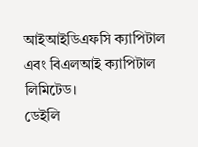আইআইডিএফসি ক্যাপিটাল এবং বিএলআই ক্যাপিটাল লিমিটেড।
ডেইলি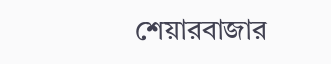শেয়ারবাজার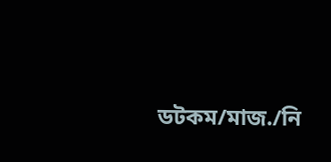ডটকম/মাজ./নি